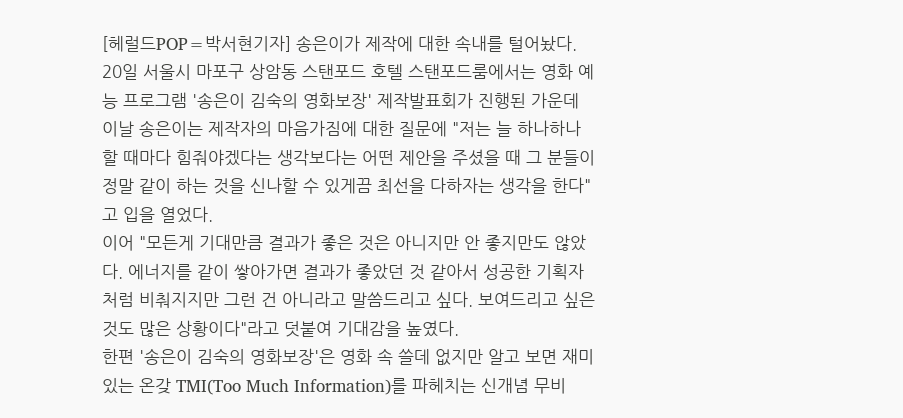[헤럴드POP=박서현기자] 송은이가 제작에 대한 속내를 털어놨다.
20일 서울시 마포구 상암동 스탠포드 호텔 스탠포드룸에서는 영화 예능 프로그램 '송은이 김숙의 영화보장' 제작발표회가 진행된 가운데 이날 송은이는 제작자의 마음가짐에 대한 질문에 "저는 늘 하나하나 할 때마다 힘줘야겠다는 생각보다는 어떤 제안을 주셨을 때 그 분들이 정말 같이 하는 것을 신나할 수 있게끔 최선을 다하자는 생각을 한다"고 입을 열었다.
이어 "모든게 기대만큼 결과가 좋은 것은 아니지만 안 좋지만도 않았다. 에너지를 같이 쌓아가면 결과가 좋았던 것 같아서 성공한 기획자처럼 비춰지지만 그런 건 아니라고 말씀드리고 싶다. 보여드리고 싶은 것도 많은 상황이다"라고 덧붙여 기대감을 높였다.
한편 '송은이 김숙의 영화보장'은 영화 속 쓸데 없지만 알고 보면 재미있는 온갖 TMI(Too Much Information)를 파헤치는 신개념 무비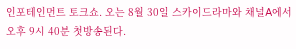인포테인먼트 토크쇼. 오는 8월 30일 스카이드라마와 채널A에서 오후 9시 40분 첫방송된다.